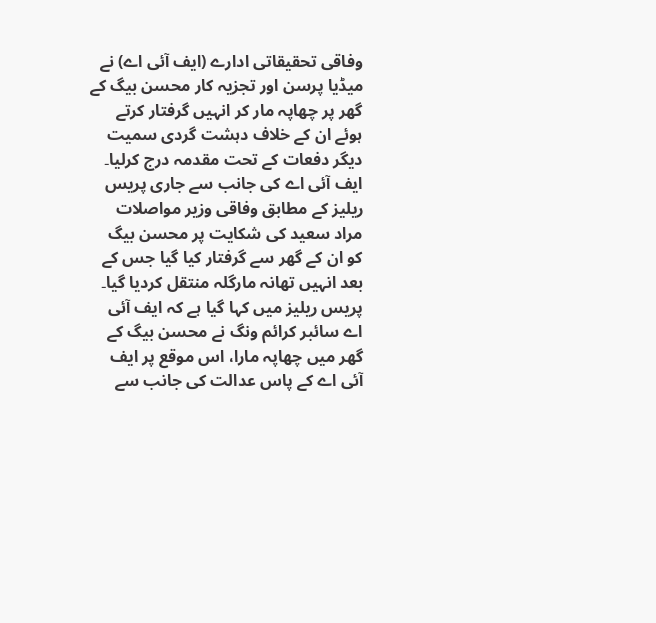وفاقی تحقیقاتی ادارے (ایف آئی اے) نے میڈیا پرسن اور تجزیہ کار محسن بیگ کے گھر پر چھاپہ مار کر انہیں گرفتار کرتے ہوئے ان کے خلاف دہشت گردی سمیت دیگر دفعات کے تحت مقدمہ درج کرلیا۔
ایف آئی اے کی جانب سے جاری پریس ریلیز کے مطابق وفاقی وزیر مواصلات مراد سعید کی شکایت پر محسن بیگ کو ان کے گھر سے گرفتار کیا گیا جس کے بعد انہیں تھانہ مارگلہ منتقل کردیا گیا۔
پریس ریلیز میں کہا گیا ہے کہ ایف آئی اے سائبر کرائم ونگ نے محسن بیگ کے گھر میں چھاپہ مارا، اس موقع پر ایف آئی اے کے پاس عدالت کی جانب سے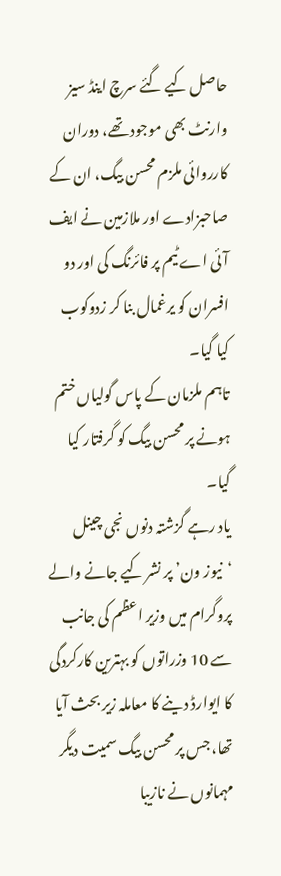حاصل کیے گئے سرچ اینڈ سیز وارنٹ بھی موجود تھے، دوران کارروائی ملزم محسن بیگ، ان کے صاحبزادے اور ملازمین نے ایف آئی اے ٹیم پر فائرنگ کی اور دو افسران کو یرغمال بنا کر زدوکوب کیا گیا۔
تاہم ملزمان کے پاس گولیاں ختم ہونے پر محسن بیگ کو گرفتار کیا گیا۔
یاد رہے گزشتہ دنوں نجی چینل ‘نیوز ون’ پر نشر کیے جانے والے پروگرام میں وزیر اعظم کی جانب سے 10 وزراتوں کو بہترین کارکردگی کا ایوارڈ دینے کا معاملہ زیر بحث آیا تھا، جس پر محسن بیگ سمیت دیگر مہمانوں نے نازیبا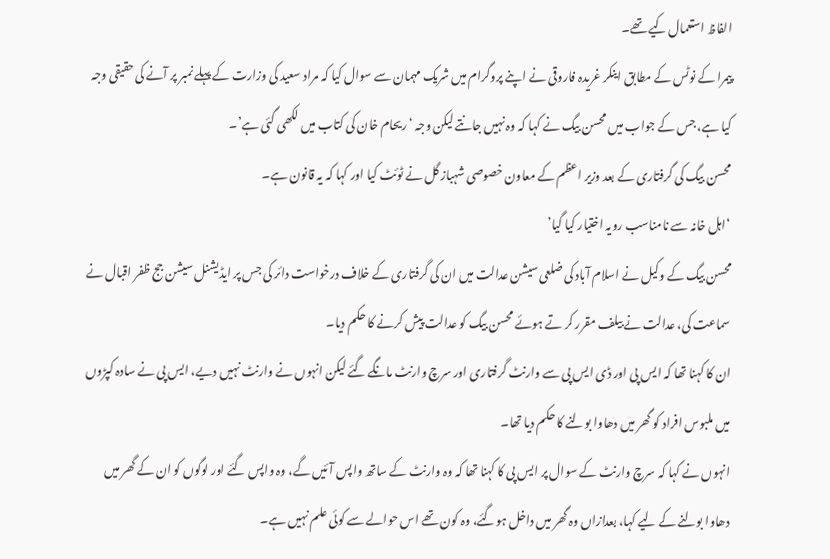الفاظ استعمال کیے تھے۔
پیمرا کے نوٹس کے مطابق اینکر غریدہ فاروقی نے اپنے پروگرام میں شریک مہمان سے سوال کیا کہ مراد سعید کی وزارت کے پہلے نمبر پر آنے کی حقیقی وجہ کیا ہے، جس کے جواب میں محسن بیگ نے کہا کہ وہ نہیں جانتے لیکن وجہ ‘ریحام خان کی کتاب میں لکھی گئی ہے’۔
محسن بیگ کی گرفتاری کے بعد وزیر اعظم کے معاون خصوصی شہباز گل نے ٹوئٹ کیا اور کہا کہ یہ قانون ہے۔
‘اہل خانہ سے نامناسب رویہ اختیار کیا گیا’
محسن بیگ کے وکیل نے اسلام آباد کی ضلعی سیشن عدالت میں ان کی گرفتاری کے خلاف درخواست دائر کی جس پر ایڈیشنل سیشن جج ظفر اقبال نے سماعت کی، عدالت نے بیلف مقرر کر تے ہوئے محسن بیگ کو عدالت پیش کرنے کا حکم دیا۔
ان کا کہنا تھا کہ ایس پی اور ڈی ایس پی سے وارنٹ گرفتاری اور سرچ وارنٹ مانگے گئے لیکن انہوں نے وارنٹ نہیں دیے، ایس پی نے سادہ کپڑوں میں ملبوس افراد کو گھر میں دھاوا بولنے کا حکم دیا تھا۔
انہوں نے کہا کہ سرچ وارنٹ کے سوال پر ایس پی کا کہنا تھا کہ وہ وارنٹ کے ساتھ واپس آئیں گے، وہ واپس گئے اور لوگوں کو ان کے گھر میں دھاوا بولنے کے لیے کہا، بعدازاں وہ گھر میں داخل ہوگئے، وہ کون تھے اس حوالے سے کوئی علم نہیں ہے۔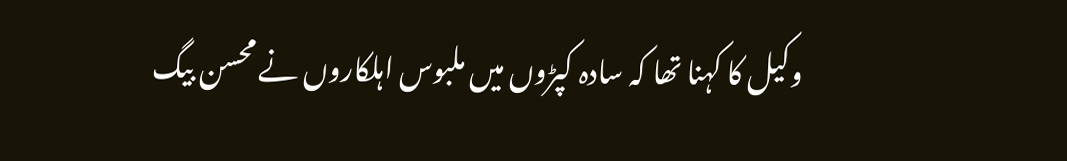وکیل کا کہنا تھا کہ سادہ کپڑوں میں ملبوس اہلکاروں نے محسن بیگ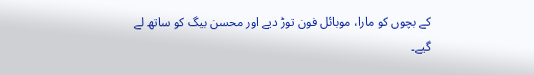کے بچوں کو مارا، موبائل فون توڑ دیے اور محسن بیگ کو ساتھ لے گیے۔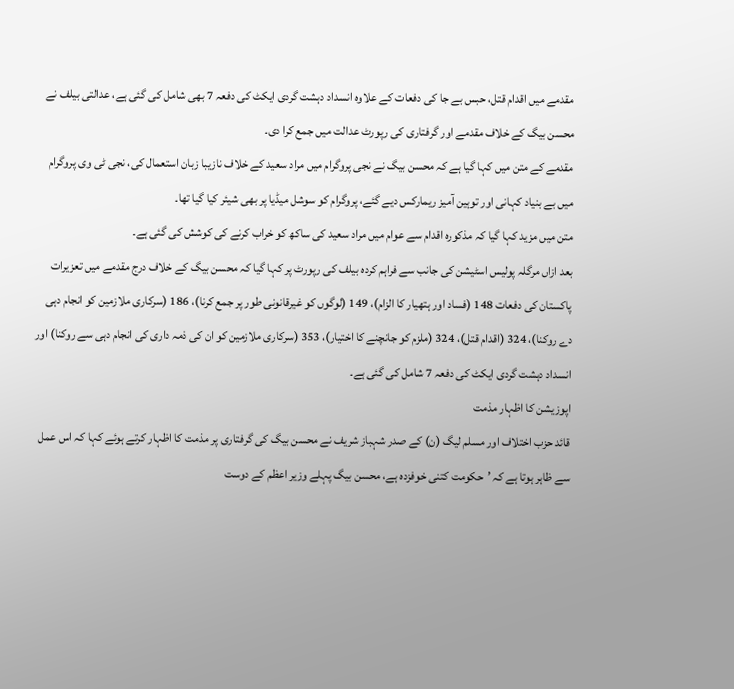مقدمے میں اقدام قتل، حبس بے جا کی دفعات کے علاوہ انسداد دہشت گردی ایکٹ کی دفعہ 7 بھی شامل کی گئی ہے، عدالتی بیلف نے محسن بیگ کے خلاف مقدمے اور گرفتاری کی رپورٹ عدالت میں جمع کرا دی۔
مقدمے کے متن میں کہا گیا ہے کہ محسن بیگ نے نجی پروگرام میں مراد سعید کے خلاف نازیبا زبان استعمال کی، نجی ٹی وی پروگرام میں بے بنیاد کہانی اور توہین آمیز ریمارکس دیے گئے، پروگرام کو سوشل میڈیا پر بھی شیئر کیا گیا تھا۔
متن میں مزید کہا گیا کہ مذکورہ اقدام سے عوام میں مراد سعید کی ساکھ کو خراب کرنے کی کوشش کی گئی ہے۔
بعد ازاں مرگلہ پولیس اسٹیشن کی جانب سے فراہم کردہ بیلف کی رپورٹ پر کہا گیا کہ محسن بیگ کے خلاف درج مقدمے میں تعزیرات پاکستان کی دفعات 148 (فساد اور ہتھیار کا الزام)، 149 (لوگوں کو غیرقانونی طور پر جمع کرنا)، 186 (سرکاری ملازمین کو انجام دہی دے روکنا)، 324 (اقدام قتل)، 324 (ملزم کو جانچنے کا اختیار)، 353 (سرکاری ملازمین کو ان کی ذمہ داری کی انجام دہی سے روکنا) اور انسداد دہشت گردی ایکٹ کی دفعہ 7 شامل کی گئی ہے۔
اپوزیشن کا اظہار مذمت
قائد حزب اختلاف اور مسلم لیگ (ن) کے صدر شہباز شریف نے محسن بیگ کی گرفتاری پر مذمت کا اظہار کرتے ہوئے کہا کہ اس عمل سے ظاہر ہوتا ہے کہ ’حکومت کتنی خوفزدہ ہے، محسن بیگ پہلے وزیر اعظم کے دوست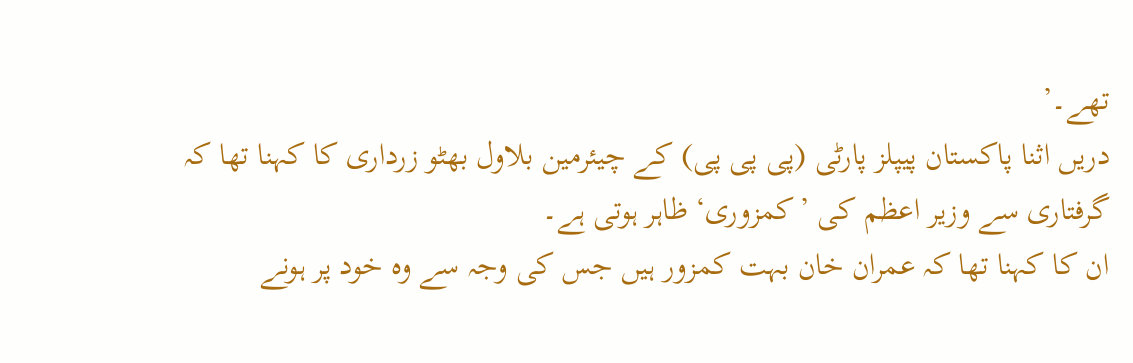تھے۔’
دریں اثنا پاکستان پیپلز پارٹی (پی پی پی) کے چیئرمین بلاول بھٹو زرداری کا کہنا تھا کہ گرفتاری سے وزیر اعظم کی ’کمزوری‘ ظاہر ہوتی ہے۔
ان کا کہنا تھا کہ عمران خان بہت کمزور ہیں جس کی وجہ سے وہ خود پر ہونے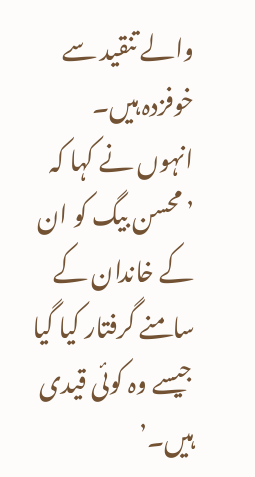والے تنقید سے خوفزدہ ہیں۔
انہوں نے کہا کہ ’محسن بیگ کو ان کے خاندان کے سامنے گرفتار کیا گیا جیسے وہ کوئی قیدی ہیں۔’